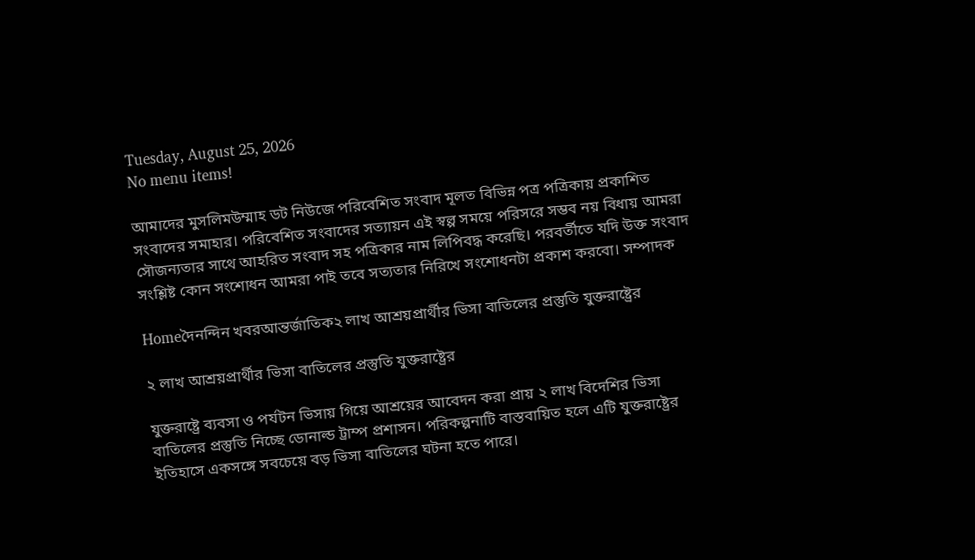Tuesday, August 25, 2026
No menu items!

আমাদের মুসলিমউম্মাহ ডট নিউজে পরিবেশিত সংবাদ মূলত বিভিন্ন পত্র পত্রিকায় প্রকাশিত সংবাদের সমাহার। পরিবেশিত সংবাদের সত্যায়ন এই স্বল্প সময়ে পরিসরে সম্ভব নয় বিধায় আমরা সৌজন্যতার সাথে আহরিত সংবাদ সহ পত্রিকার নাম লিপিবদ্ধ করেছি। পরবর্তীতে যদি উক্ত সংবাদ সংশ্লিষ্ট কোন সংশোধন আমরা পাই তবে সত্যতার নিরিখে সংশোধনটা প্রকাশ করবো। সম্পাদক

Homeদৈনন্দিন খবরআন্তর্জাতিক২ লাখ আশ্রয়প্রার্থীর ভিসা বাতিলের প্রস্তুতি যুক্তরাষ্ট্রের

২ লাখ আশ্রয়প্রার্থীর ভিসা বাতিলের প্রস্তুতি যুক্তরাষ্ট্রের

যুক্তরাষ্ট্রে ব্যবসা ও পর্যটন ভিসায় গিয়ে আশ্রয়ের আবেদন করা প্রায় ২ লাখ বিদেশির ভিসা বাতিলের প্রস্তুতি নিচ্ছে ডোনাল্ড ট্রাম্প প্রশাসন। পরিকল্পনাটি বাস্তবায়িত হলে এটি যুক্তরাষ্ট্রের ইতিহাসে একসঙ্গে সবচেয়ে বড় ভিসা বাতিলের ঘটনা হতে পারে।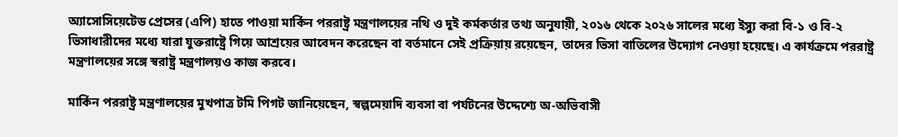অ্যাসোসিয়েটেড প্রেসের (এপি) হাতে পাওয়া মার্কিন পররাষ্ট্র মন্ত্রণালয়ের নথি ও দুই কর্মকর্তার তথ্য অনুযায়ী, ২০১৬ থেকে ২০২৬ সালের মধ্যে ইস্যু করা বি-১ ও বি-২ ভিসাধারীদের মধ্যে যারা যুক্তরাষ্ট্রে গিয়ে আশ্রয়ের আবেদন করেছেন বা বর্তমানে সেই প্রক্রিয়ায় রয়েছেন, তাদের ভিসা বাতিলের উদ্যোগ নেওয়া হয়েছে। এ কার্যক্রমে পররাষ্ট্র মন্ত্রণালয়ের সঙ্গে স্বরাষ্ট্র মন্ত্রণালয়ও কাজ করবে।

মার্কিন পররাষ্ট্র মন্ত্রণালয়ের মুখপাত্র টমি পিগট জানিয়েছেন, স্বল্পমেয়াদি ব্যবসা বা পর্যটনের উদ্দেশ্যে অ-অভিবাসী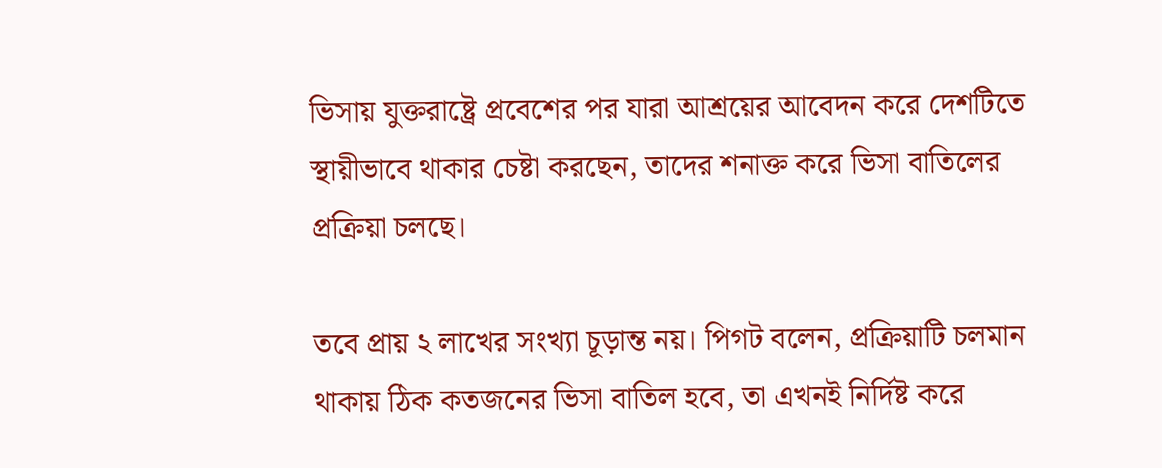ভিসায় যুক্তরাষ্ট্রে প্রবেশের পর যারা আশ্রয়ের আবেদন করে দেশটিতে স্থায়ীভাবে থাকার চেষ্টা করছেন, তাদের শনাক্ত করে ভিসা বাতিলের প্রক্রিয়া চলছে।

তবে প্রায় ২ লাখের সংখ্যা চূড়ান্ত নয়। পিগট বলেন, প্রক্রিয়াটি চলমান থাকায় ঠিক কতজনের ভিসা বাতিল হবে, তা এখনই নির্দিষ্ট করে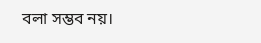বলা সম্ভব নয়।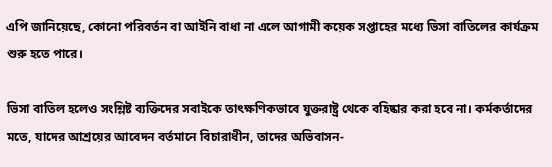এপি জানিয়েছে, কোনো পরিবর্তন বা আইনি বাধা না এলে আগামী কয়েক সপ্তাহের মধ্যে ভিসা বাতিলের কার্যক্রম শুরু হতে পারে।

ভিসা বাতিল হলেও সংশ্লিষ্ট ব্যক্তিদের সবাইকে তাৎক্ষণিকভাবে যুক্তরাষ্ট্র থেকে বহিষ্কার করা হবে না। কর্মকর্তাদের মতে, যাদের আশ্রয়ের আবেদন বর্তমানে বিচারাধীন, তাদের অভিবাসন-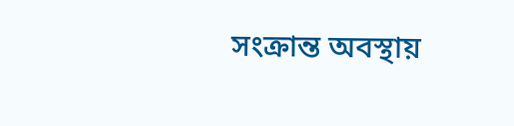সংক্রান্ত অবস্থায়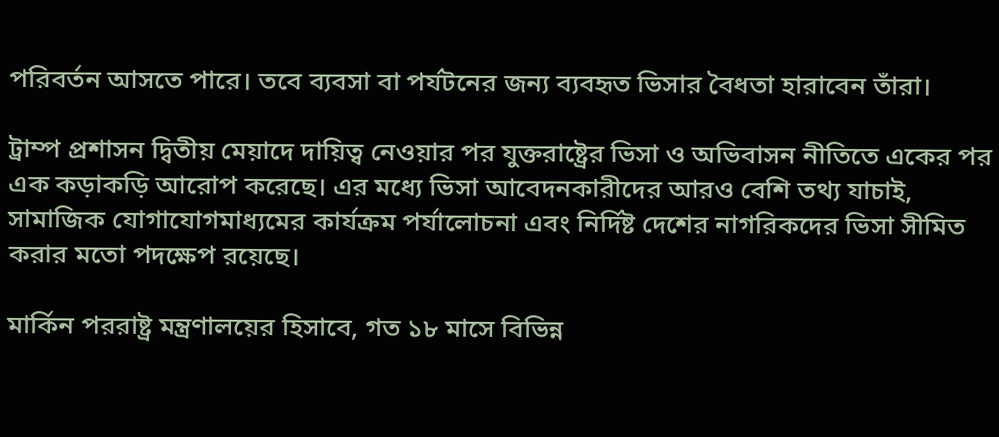পরিবর্তন আসতে পারে। তবে ব্যবসা বা পর্যটনের জন্য ব্যবহৃত ভিসার বৈধতা হারাবেন তাঁরা।

ট্রাম্প প্রশাসন দ্বিতীয় মেয়াদে দায়িত্ব নেওয়ার পর যুক্তরাষ্ট্রের ভিসা ও অভিবাসন নীতিতে একের পর এক কড়াকড়ি আরোপ করেছে। এর মধ্যে ভিসা আবেদনকারীদের আরও বেশি তথ্য যাচাই, সামাজিক যোগাযোগমাধ্যমের কার্যক্রম পর্যালোচনা এবং নির্দিষ্ট দেশের নাগরিকদের ভিসা সীমিত করার মতো পদক্ষেপ রয়েছে।

মার্কিন পররাষ্ট্র মন্ত্রণালয়ের হিসাবে, গত ১৮ মাসে বিভিন্ন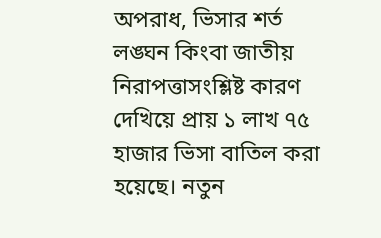অপরাধ, ভিসার শর্ত লঙ্ঘন কিংবা জাতীয় নিরাপত্তাসংশ্লিষ্ট কারণ দেখিয়ে প্রায় ১ লাখ ৭৫ হাজার ভিসা বাতিল করা হয়েছে। নতুন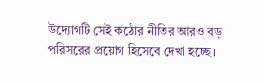উদ্যোগটি সেই কঠোর নীতির আরও বড় পরিসরের প্রয়োগ হিসেবে দেখা হচ্ছে।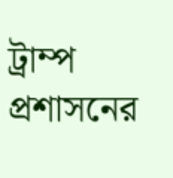ট্রাম্প প্রশাসনের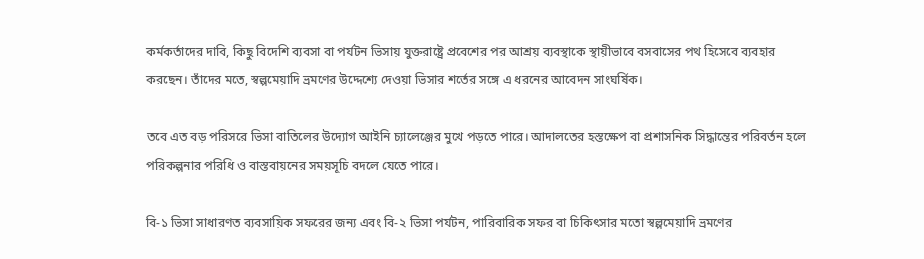কর্মকর্তাদের দাবি, কিছু বিদেশি ব্যবসা বা পর্যটন ভিসায় যুক্তরাষ্ট্রে প্রবেশের পর আশ্রয় ব্যবস্থাকে স্থায়ীভাবে বসবাসের পথ হিসেবে ব্যবহার করছেন। তাঁদের মতে, স্বল্পমেয়াদি ভ্রমণের উদ্দেশ্যে দেওয়া ভিসার শর্তের সঙ্গে এ ধরনের আবেদন সাংঘর্ষিক।

তবে এত বড় পরিসরে ভিসা বাতিলের উদ্যোগ আইনি চ্যালেঞ্জের মুখে পড়তে পারে। আদালতের হস্তক্ষেপ বা প্রশাসনিক সিদ্ধান্তের পরিবর্তন হলে পরিকল্পনার পরিধি ও বাস্তবায়নের সময়সূচি বদলে যেতে পারে।

বি-১ ভিসা সাধারণত ব্যবসায়িক সফরের জন্য এবং বি-২ ভিসা পর্যটন, পারিবারিক সফর বা চিকিৎসার মতো স্বল্পমেয়াদি ভ্রমণের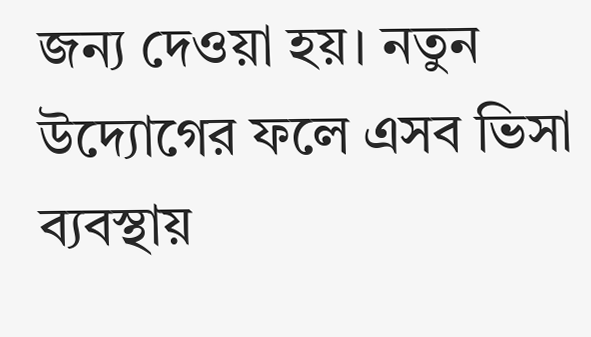জন্য দেওয়া হয়। নতুন উদ্যোগের ফলে এসব ভিসা ব্যবস্থায়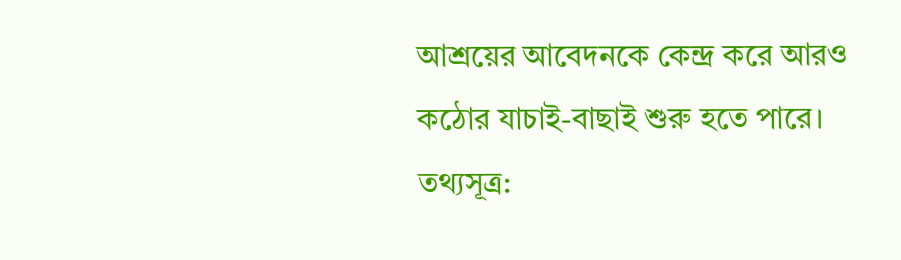আশ্রয়ের আবেদনকে কেন্দ্র করে আরও কঠোর যাচাই-বাছাই শুরু হতে পারে। তথ্যসূত্র: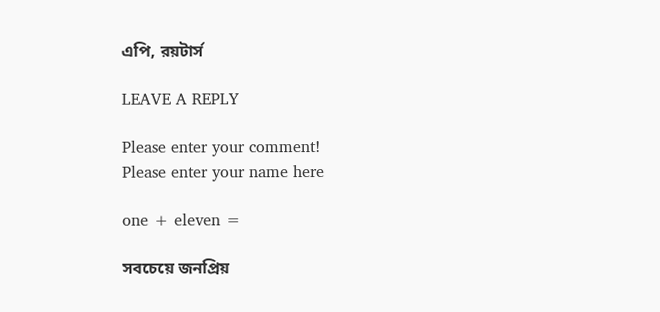এপি, রয়টার্স

LEAVE A REPLY

Please enter your comment!
Please enter your name here

one + eleven =

সবচেয়ে জনপ্রিয়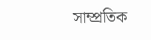সাম্প্রতিক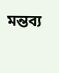মন্তব্য